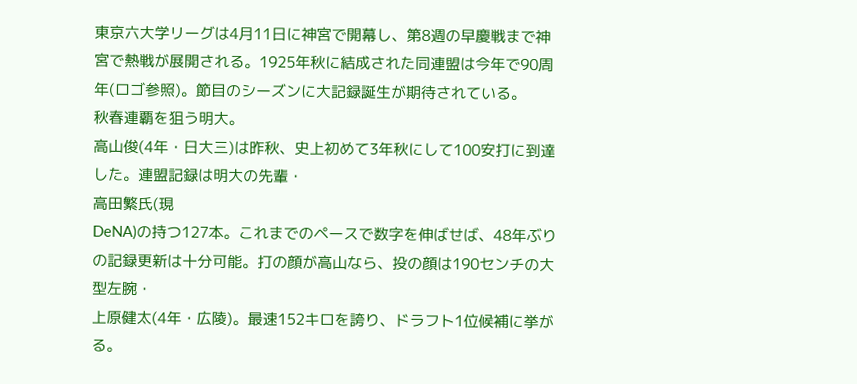東京六大学リーグは4月11日に神宮で開幕し、第8週の早慶戦まで神宮で熱戦が展開される。1925年秋に結成された同連盟は今年で90周年(ロゴ参照)。節目のシーズンに大記録誕生が期待されている。
秋春連覇を狙う明大。
高山俊(4年・日大三)は昨秋、史上初めて3年秋にして100安打に到達した。連盟記録は明大の先輩・
高田繁氏(現
DeNA)の持つ127本。これまでのペースで数字を伸ばせば、48年ぶりの記録更新は十分可能。打の顔が高山なら、投の顔は190センチの大型左腕・
上原健太(4年・広陵)。最速152キロを誇り、ドラフト1位候補に挙がる。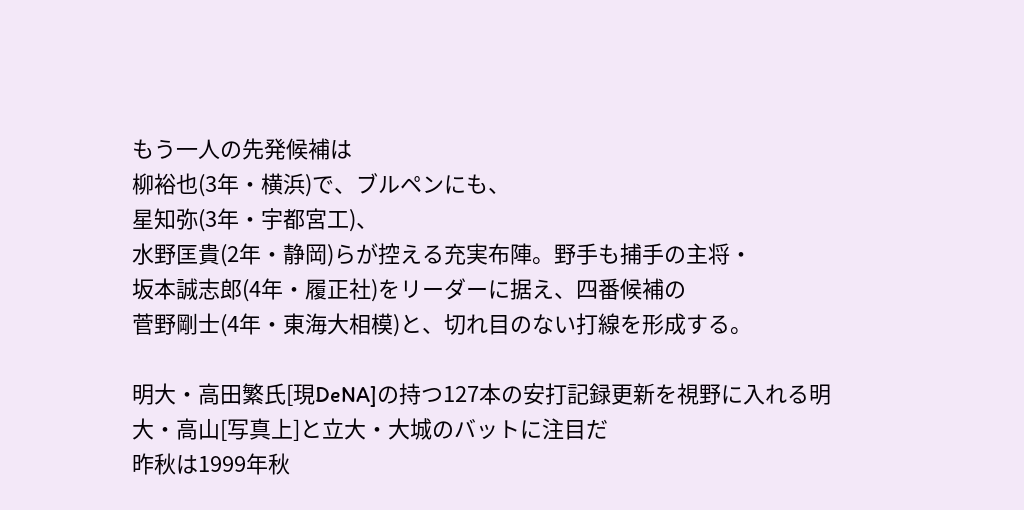もう一人の先発候補は
柳裕也(3年・横浜)で、ブルペンにも、
星知弥(3年・宇都宮工)、
水野匡貴(2年・静岡)らが控える充実布陣。野手も捕手の主将・
坂本誠志郎(4年・履正社)をリーダーに据え、四番候補の
菅野剛士(4年・東海大相模)と、切れ目のない打線を形成する。

明大・高田繁氏[現DeNA]の持つ127本の安打記録更新を視野に入れる明大・高山[写真上]と立大・大城のバットに注目だ
昨秋は1999年秋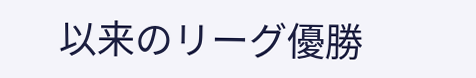以来のリーグ優勝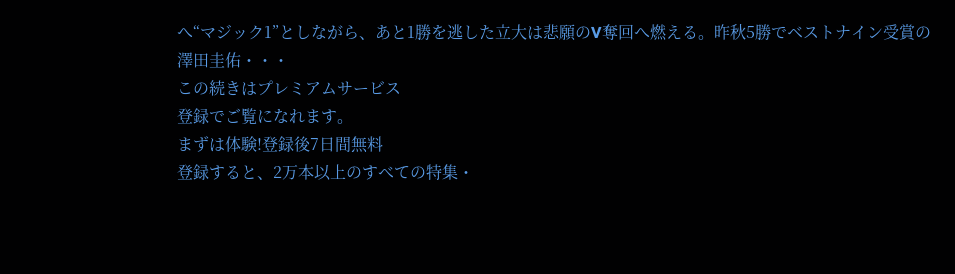へ“マジック1”としながら、あと1勝を逃した立大は悲願のV奪回へ燃える。昨秋5勝でベストナイン受賞の
澤田圭佑・・・
この続きはプレミアムサービス
登録でご覧になれます。
まずは体験!登録後7日間無料
登録すると、2万本以上のすべての特集・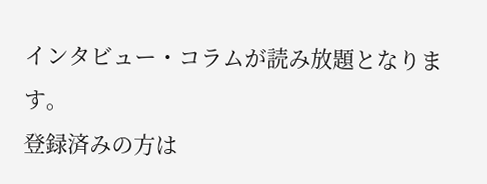インタビュー・コラムが読み放題となります。
登録済みの方は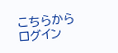こちらからログイン